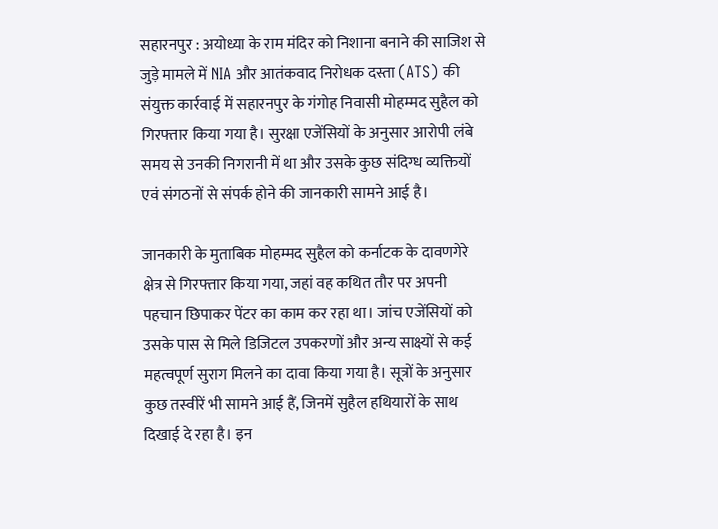सहारनपुर : अयोध्या के राम मंदिर को निशाना बनाने की साजिश से जुड़े मामले में NIA और आतंकवाद निरोधक दस्ता (ATS) की संयुक्त कार्रवाई में सहारनपुर के गंगोह निवासी मोहम्मद सुहैल को गिरफ्तार किया गया है। सुरक्षा एजेंसियों के अनुसार आरोपी लंबे समय से उनकी निगरानी में था और उसके कुछ संदिग्ध व्यक्तियों एवं संगठनों से संपर्क होने की जानकारी सामने आई है।

जानकारी के मुताबिक मोहम्मद सुहैल को कर्नाटक के दावणगेरे क्षेत्र से गिरफ्तार किया गया, जहां वह कथित तौर पर अपनी पहचान छिपाकर पेंटर का काम कर रहा था। जांच एजेंसियों को उसके पास से मिले डिजिटल उपकरणों और अन्य साक्ष्यों से कई महत्वपूर्ण सुराग मिलने का दावा किया गया है। सूत्रों के अनुसार कुछ तस्वीरें भी सामने आई हैं, जिनमें सुहैल हथियारों के साथ दिखाई दे रहा है। इन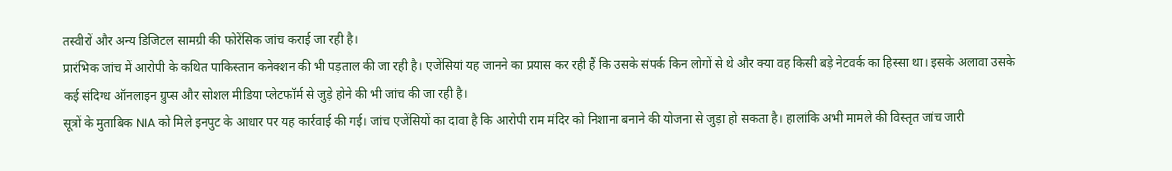तस्वीरों और अन्य डिजिटल सामग्री की फोरेंसिक जांच कराई जा रही है।
प्रारंभिक जांच में आरोपी के कथित पाकिस्तान कनेक्शन की भी पड़ताल की जा रही है। एजेंसियां यह जानने का प्रयास कर रही हैं कि उसके संपर्क किन लोगों से थे और क्या वह किसी बड़े नेटवर्क का हिस्सा था। इसके अलावा उसके कई संदिग्ध ऑनलाइन ग्रुप्स और सोशल मीडिया प्लेटफॉर्म से जुड़े होने की भी जांच की जा रही है।
सूत्रों के मुताबिक NIA को मिले इनपुट के आधार पर यह कार्रवाई की गई। जांच एजेंसियों का दावा है कि आरोपी राम मंदिर को निशाना बनाने की योजना से जुड़ा हो सकता है। हालांकि अभी मामले की विस्तृत जांच जारी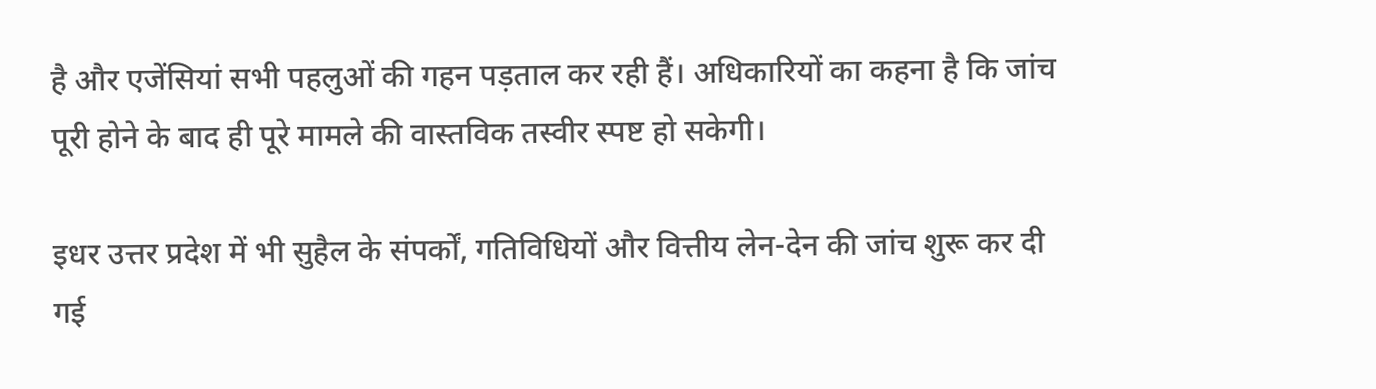है और एजेंसियां सभी पहलुओं की गहन पड़ताल कर रही हैं। अधिकारियों का कहना है कि जांच पूरी होने के बाद ही पूरे मामले की वास्तविक तस्वीर स्पष्ट हो सकेगी।

इधर उत्तर प्रदेश में भी सुहैल के संपर्कों, गतिविधियों और वित्तीय लेन-देन की जांच शुरू कर दी गई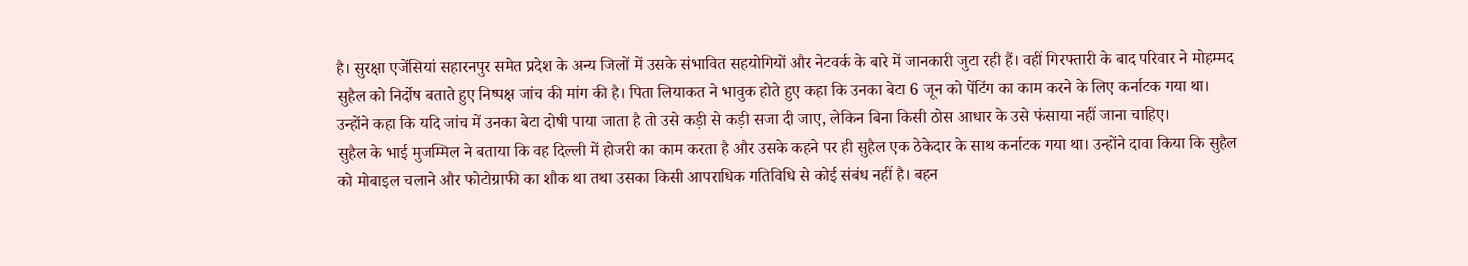है। सुरक्षा एजेंसियां सहारनपुर समेत प्रदेश के अन्य जिलों में उसके संभावित सहयोगियों और नेटवर्क के बारे में जानकारी जुटा रही हैं। वहीं गिरफ्तारी के बाद परिवार ने मोहम्मद सुहैल को निर्दोष बताते हुए निष्पक्ष जांच की मांग की है। पिता लियाकत ने भावुक होते हुए कहा कि उनका बेटा 6 जून को पेंटिंग का काम करने के लिए कर्नाटक गया था। उन्होंने कहा कि यदि जांच में उनका बेटा दोषी पाया जाता है तो उसे कड़ी से कड़ी सजा दी जाए, लेकिन बिना किसी ठोस आधार के उसे फंसाया नहीं जाना चाहिए।
सुहैल के भाई मुजम्मिल ने बताया कि वह दिल्ली में होजरी का काम करता है और उसके कहने पर ही सुहैल एक ठेकेदार के साथ कर्नाटक गया था। उन्होंने दावा किया कि सुहैल को मोबाइल चलाने और फोटोग्राफी का शौक था तथा उसका किसी आपराधिक गतिविधि से कोई संबंध नहीं है। बहन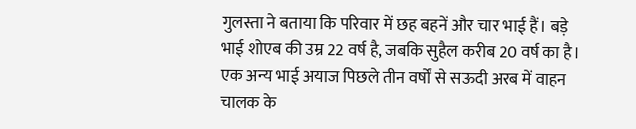गुलस्ता ने बताया कि परिवार में छह बहनें और चार भाई हैं। बड़े भाई शोएब की उम्र 22 वर्ष है, जबकि सुहैल करीब 20 वर्ष का है। एक अन्य भाई अयाज पिछले तीन वर्षों से सऊदी अरब में वाहन चालक के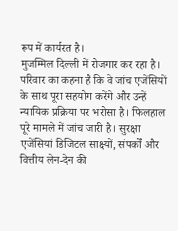रूप में कार्यरत है।
मुजम्मिल दिल्ली में रोजगार कर रहा है। परिवार का कहना है कि वे जांच एजेंसियों के साथ पूरा सहयोग करेंगे और उन्हें न्यायिक प्रक्रिया पर भरोसा है। फिलहाल पूरे मामले में जांच जारी है। सुरक्षा एजेंसियां डिजिटल साक्ष्यों, संपर्कों और वित्तीय लेन-देन की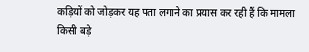कड़ियों को जोड़कर यह पता लगाने का प्रयास कर रही हैं कि मामला किसी बड़े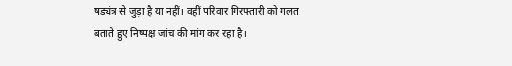षड्यंत्र से जुड़ा है या नहीं। वहीं परिवार गिरफ्तारी को गलत बताते हुए निष्पक्ष जांच की मांग कर रहा है।